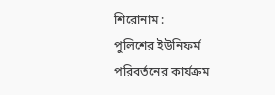শিরোনাম :
পুলিশের ইউনিফর্ম পরিবর্তনের কার্যক্রম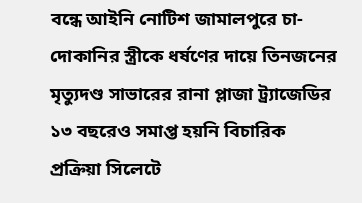বন্ধে আইনি নোটিশ জামালপুরে চা-দোকানির স্ত্রীকে ধর্ষণের দায়ে তিনজনের মৃত্যুদণ্ড সাভারের রানা প্লাজা ট্র্যাজেডির ১৩ বছরেও সমাপ্ত হয়নি বিচারিক প্রক্রিয়া সিলেটে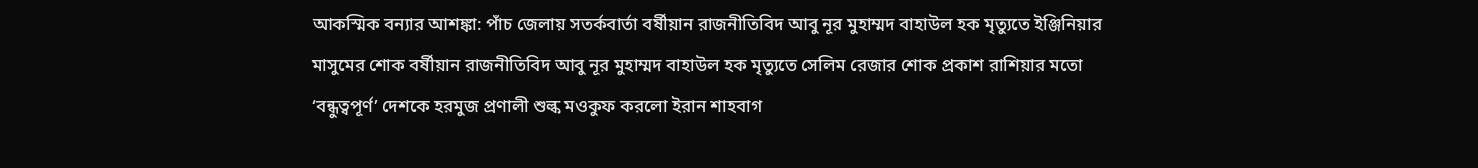আকস্মিক বন্যার আশঙ্কা: পাঁচ জেলায় সতর্কবার্তা বর্ষীয়ান রাজনীতিবিদ আবু নূর মুহাম্মদ বাহাউল হক মৃত্যুতে ইঞ্জিনিয়ার মাসুমের শোক বর্ষীয়ান রাজনীতিবিদ আবু নূর মুহাম্মদ বাহাউল হক মৃত্যুতে সেলিম রেজার শোক প্রকাশ রাশিয়ার মতো ‘বন্ধুত্বপূর্ণ’ দেশকে হরমুজ প্রণালী শুল্ক মওকুফ করলো ইরান শাহবাগ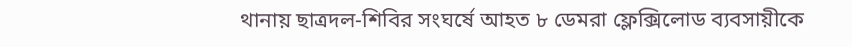থানায় ছাত্রদল-শিবির সংঘর্ষে আহত ৮ ডেমরা ফ্লেক্সিলোড ব্যবসায়ীকে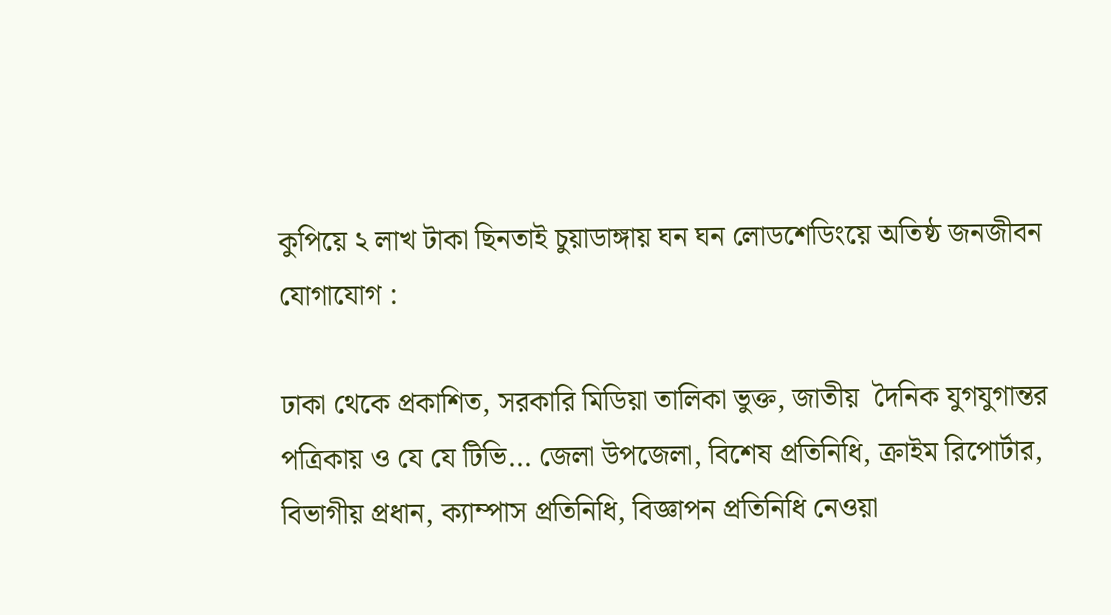কুপিয়ে ২ লাখ টাকা ছিনতাই চুয়াডাঙ্গায় ঘন ঘন লোডশেডিংয়ে অতিষ্ঠ জনজীবন
যোগাযোগ :

ঢাকা থেকে প্রকাশিত, সরকারি মিডিয়া তালিকা ভুক্ত, জাতীয়  দৈনিক যুগযুগান্তর পত্রিকায় ও যে যে টিভি... জেলা উপজেলা, বিশেষ প্রতিনিধি, ক্রাইম রিপোর্টার, বিভাগীয় প্রধান, ক্যাম্পাস প্রতিনিধি, বিজ্ঞাপন প্রতিনিধি নেওয়া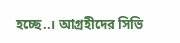হচ্ছে..। আগ্রহীদের সিভি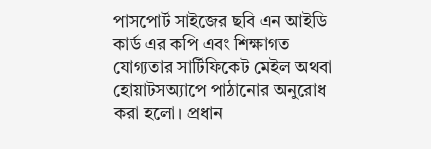পাসপোর্ট সাইজের ছবি এন আইডি কার্ড এর কপি এবং শিক্ষাগত যোগ্যতার সার্টিফিকেট মেইল অথবা হোয়াটসঅ্যাপে পাঠানোর অনুরোধ করা হলো। প্রধান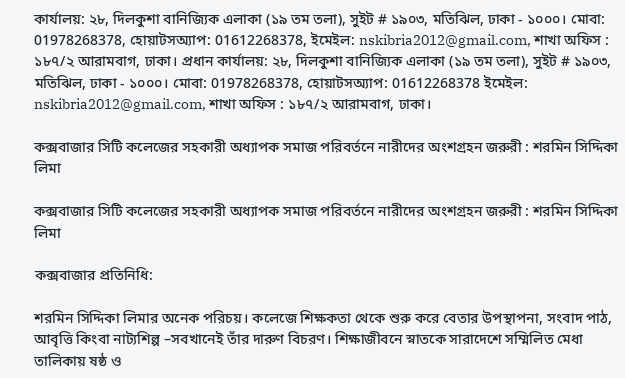কার্যালয়: ২৮, দিলকুশা বানিজ্যিক এলাকা (১৯ তম তলা), সুইট # ১৯০৩, মতিঝিল, ঢাকা - ১০০০। মোবা: 01978268378, হোয়াটসঅ্যাপ: 01612268378, ইমেইল: nskibria2012@gmail.com, শাখা অফিস : ১৮৭/২ আরামবাগ, ঢাকা। প্রধান কার্যালয়: ২৮, দিলকুশা বানিজ্যিক এলাকা (১৯ তম তলা), সুইট # ১৯০৩, মতিঝিল, ঢাকা - ১০০০। মোবা: 01978268378, হোয়াটসঅ্যাপ: 01612268378 ইমেইল: nskibria2012@gmail.com, শাখা অফিস : ১৮৭/২ আরামবাগ, ঢাকা।

কক্সবাজার সিটি কলেজের সহকারী অধ্যাপক সমাজ পরিবর্তনে নারীদের অংশগ্রহন জরুরী : শরমিন সিদ্দিকা লিমা

কক্সবাজার সিটি কলেজের সহকারী অধ্যাপক সমাজ পরিবর্তনে নারীদের অংশগ্রহন জরুরী : শরমিন সিদ্দিকা লিমা

কক্সবাজার প্রতিনিধি:

শরমিন সিদ্দিকা লিমার অনেক পরিচয়। কলেজে শিক্ষকতা থেকে শুরু করে বেতার উপস্থাপনা, সংবাদ পাঠ, আবৃত্তি কিংবা নাট্যশিল্প –সবখানেই তাঁর দারুণ বিচরণ। শিক্ষাজীবনে স্নাতকে সারাদেশে সম্মিলিত মেধা তালিকায় ষষ্ঠ ও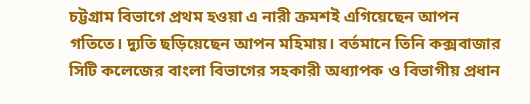চট্টগ্রাম বিভাগে প্রথম হওয়া এ নারী ক্রমশই এগিয়েছেন আপন গতিতে। দ্যুতি ছড়িয়েছেন আপন মহিমায়। বর্তমানে তিনি কক্সবাজার সিটি কলেজের বাংলা বিভাগের সহকারী অধ্যাপক ও বিভাগীয় প্রধান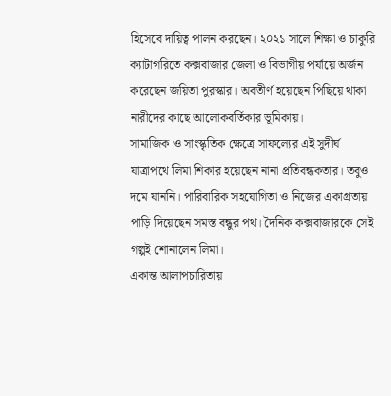হিসেবে দায়িত্ব পালন করছেন। ২০২১ সালে শিক্ষা ও চাকুরি ক্যাটাগরিতে কক্সবাজার জেলা ও বিভাগীয় পর্যায়ে অর্জন করেছেন জয়িতা পুরস্কার। অবতীর্ণ হয়েছেন পিছিয়ে থাকা নারীদের কাছে আলোকবর্তিকার ভূমিকায়।
সামাজিক ও সাংস্কৃতিক ক্ষেত্রে সাফল্যের এই সুদীর্ঘ যাত্রাপথে লিমা শিকার হয়েছেন নানা প্রতিবন্ধকতার। তবুও দমে যাননি। পারিবারিক সহযোগিতা ও নিজের একাগ্রতায় পাড়ি দিয়েছেন সমস্ত বন্ধুর পথ। দৈনিক কক্সবাজারকে সেই গল্পই শোনালেন লিমা।
একান্ত আলাপচারিতায়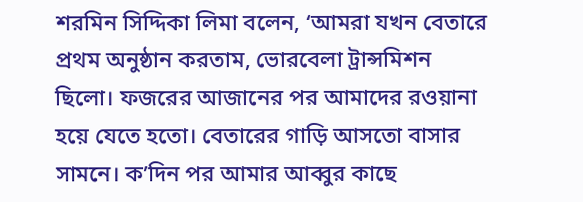শরমিন সিদ্দিকা লিমা বলেন, ‘আমরা যখন বেতারে প্রথম অনুষ্ঠান করতাম, ভোরবেলা ট্রান্সমিশন ছিলো। ফজরের আজানের পর আমাদের রওয়ানা হয়ে যেতে হতো। বেতারের গাড়ি আসতো বাসার সামনে। ক’দিন পর আমার আব্বুর কাছে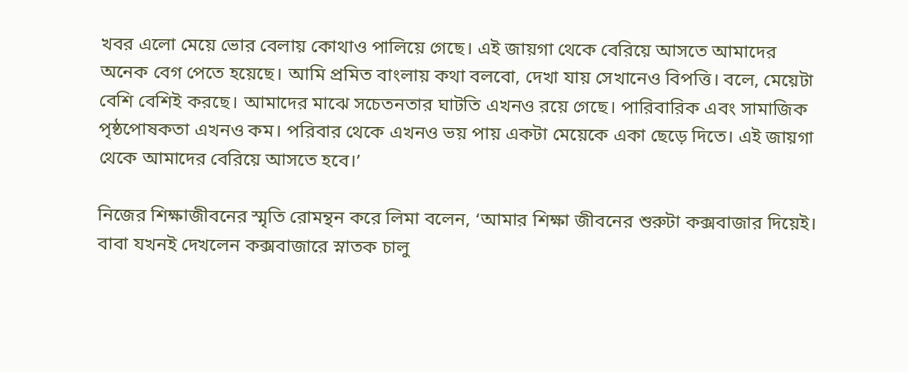খবর এলো মেয়ে ভোর বেলায় কোথাও পালিয়ে গেছে। এই জায়গা থেকে বেরিয়ে আসতে আমাদের অনেক বেগ পেতে হয়েছে। আমি প্রমিত বাংলায় কথা বলবো, দেখা যায় সেখানেও বিপত্তি। বলে, মেয়েটা বেশি বেশিই করছে। আমাদের মাঝে সচেতনতার ঘাটতি এখনও রয়ে গেছে। পারিবারিক এবং সামাজিক পৃষ্ঠপোষকতা এখনও কম। পরিবার থেকে এখনও ভয় পায় একটা মেয়েকে একা ছেড়ে দিতে। এই জায়গা থেকে আমাদের বেরিয়ে আসতে হবে।’

নিজের শিক্ষাজীবনের স্মৃতি রোমন্থন করে লিমা বলেন, ‘আমার শিক্ষা জীবনের শুরুটা কক্সবাজার দিয়েই। বাবা যখনই দেখলেন কক্সবাজারে স্নাতক চালু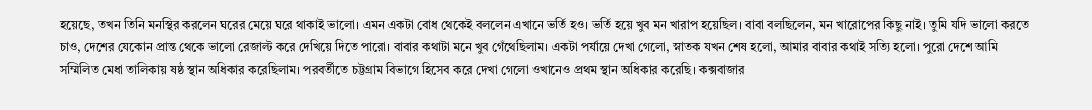হয়েছে, তখন তিনি মনস্থির করলেন ঘরের মেয়ে ঘরে থাকাই ভালো। এমন একটা বোধ থেকেই বললেন এখানে ভর্তি হও। ভর্তি হয়ে খুব মন খারাপ হয়েছিল। বাবা বলছিলেন, মন খারোপের কিছু নাই। তুমি যদি ভালো করতে চাও, দেশের যেকোন প্রান্ত থেকে ভালো রেজাল্ট করে দেখিয়ে দিতে পারো। বাবার কথাটা মনে খুব গেঁথেছিলাম। একটা পর্যায়ে দেখা গেলো, স্নাতক যখন শেষ হলো, আমার বাবার কথাই সত্যি হলো। পুরো দেশে আমি সম্মিলিত মেধা তালিকায় ষষ্ঠ স্থান অধিকার করেছিলাম। পরবর্তীতে চট্টগ্রাম বিভাগে হিসেব করে দেখা গেলো ওখানেও প্রথম স্থান অধিকার করেছি। কক্সবাজার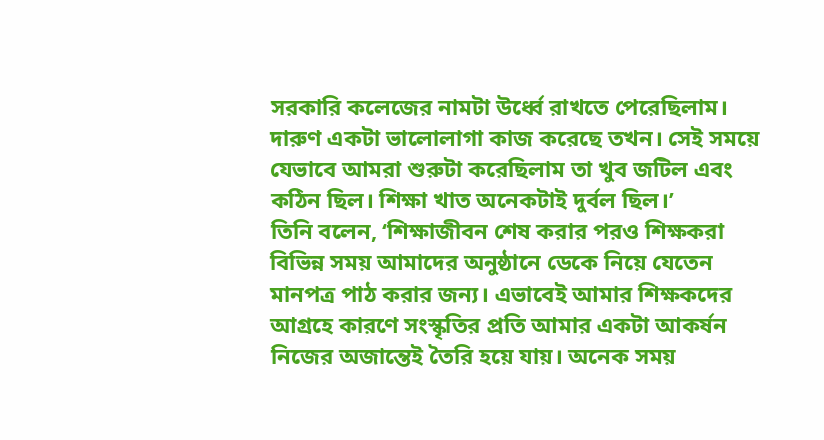সরকারি কলেজের নামটা উর্ধ্বে রাখতে পেরেছিলাম। দারুণ একটা ভালোলাগা কাজ করেছে তখন। সেই সময়ে যেভাবে আমরা শুরুটা করেছিলাম তা খুব জটিল এবং কঠিন ছিল। শিক্ষা খাত অনেকটাই দুর্বল ছিল।’
তিনি বলেন, ‘শিক্ষাজীবন শেষ করার পরও শিক্ষকরা বিভিন্ন সময় আমাদের অনুষ্ঠানে ডেকে নিয়ে যেতেন মানপত্র পাঠ করার জন্য। এভাবেই আমার শিক্ষকদের আগ্রহে কারণে সংস্কৃতির প্রতি আমার একটা আকর্ষন নিজের অজান্তেই তৈরি হয়ে যায়। অনেক সময়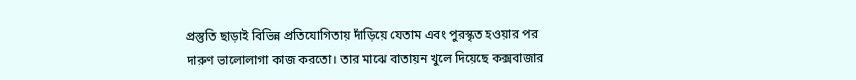প্রস্তুতি ছাড়াই বিভিন্ন প্রতিযোগিতায় দাঁড়িয়ে যেতাম এবং পুরস্কৃত হওয়ার পর দারুণ ভালোলাগা কাজ করতো। তার মাঝে বাতায়ন খুলে দিয়েছে কক্সবাজার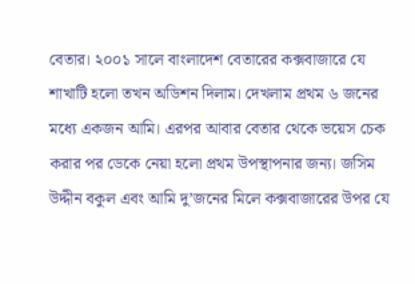বেতার। ২০০১ সালে বাংলাদেশ বেতারের কক্সবাজারে যে শাখাটি হলো তখন অডিশন দিলাম। দেখলাম প্রথম ৬ জনের মধ্যে একজন আমি। এরপর আবার বেতার থেকে ভয়েস চেক করার পর ডেকে নেয়া হলো প্রথম উপস্থাপনার জন্য। জসিম উদ্দীন বকুল এবং আমি দু’জনের মিলে কক্সবাজারের উপর যে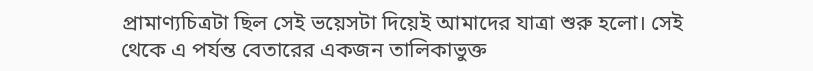প্রামাণ্যচিত্রটা ছিল সেই ভয়েসটা দিয়েই আমাদের যাত্রা শুরু হলো। সেই থেকে এ পর্যন্ত বেতারের একজন তালিকাভুক্ত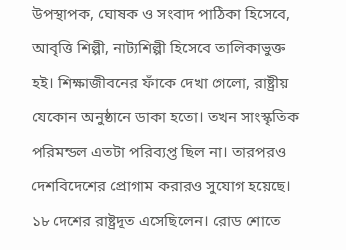উপস্থাপক, ঘোষক ও সংবাদ পাঠিকা হিসেবে, আবৃত্তি শিল্পী, নাট্যশিল্পী হিসেবে তালিকাভুক্ত হই। শিক্ষাজীবনের ফাঁকে দেখা গেলো, রাষ্ট্রীয় যেকোন অনুষ্ঠানে ডাকা হতো। তখন সাংস্কৃতিক পরিমন্ডল এতটা পরিব্যপ্ত ছিল না। তারপরও দেশবিদেশের প্রোগাম করারও সুযোগ হয়েছে। ১৮ দেশের রাষ্ট্রদূত এসেছিলেন। রোড শোতে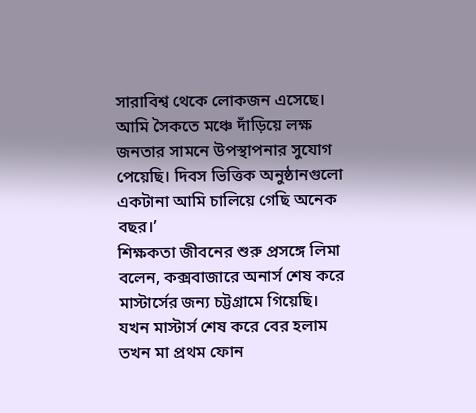সারাবিশ্ব থেকে লোকজন এসেছে। আমি সৈকতে মঞ্চে দাঁড়িয়ে লক্ষ জনতার সামনে উপস্থাপনার সুযোগ পেয়েছি। দিবস ভিত্তিক অনুষ্ঠানগুলো একটানা আমি চালিয়ে গেছি অনেক বছর।’
শিক্ষকতা জীবনের শুরু প্রসঙ্গে লিমা বলেন, কক্সবাজারে অনার্স শেষ করে মাস্টার্সের জন্য চট্টগ্রামে গিয়েছি। যখন মাস্টার্স শেষ করে বের হলাম তখন মা প্রথম ফোন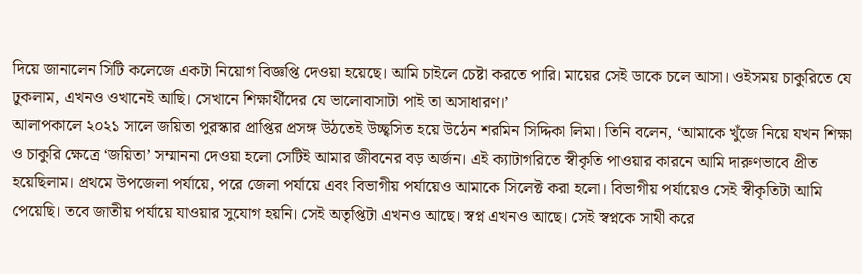দিয়ে জানালেন সিটি কলেজে একটা নিয়োগ বিজ্ঞপ্তি দেওয়া হয়েছে। আমি চাইলে চেষ্টা করতে পারি। মায়ের সেই ডাকে চলে আসা। ওইসময় চাকুরিতে যে ঢুকলাম, এখনও ওখানেই আছি। সেখানে শিক্ষার্থীদের যে ভালোবাসাটা পাই তা অসাধারণ।’
আলাপকালে ২০২১ সালে জয়িতা পুরস্কার প্রাপ্তির প্রসঙ্গ উঠতেই উচ্ছ্বসিত হয়ে উঠেন শরমিন সিদ্দিকা লিমা। তিনি বলেন, ‘আমাকে খুঁজে নিয়ে যখন শিক্ষা ও চাকুরি ক্ষেত্রে ‘জয়িতা’ সম্মাননা দেওয়া হলো সেটিই আমার জীবনের বড় অর্জন। এই ক্যাটাগরিতে স্বীকৃতি পাওয়ার কারনে আমি দারুণভাবে প্রীত হয়েছিলাম। প্রথমে উপজেলা পর্যায়ে, পরে জেলা পর্যায়ে এবং বিভাগীয় পর্যায়েও আমাকে সিলেক্ট করা হলো। বিভাগীয় পর্যায়েও সেই স্বীকৃতিটা আমি পেয়েছি। তবে জাতীয় পর্যায়ে যাওয়ার সুযোগ হয়নি। সেই অতৃপ্তিটা এখনও আছে। স্বপ্ন এখনও আছে। সেই স্বপ্নকে সাথী করে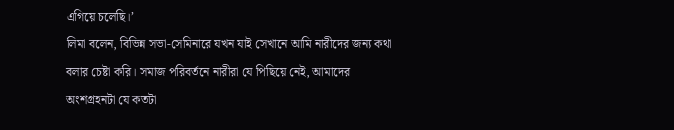এগিয়ে চলেছি।’
লিমা বলেন, বিভিন্ন সভা-সেমিনারে যখন যাই সেখানে আমি নারীদের জন্য কথা বলার চেষ্টা করি। সমাজ পরিবর্তনে নারীরা যে পিছিয়ে নেই, আমাদের অংশগ্রহনটা যে কতটা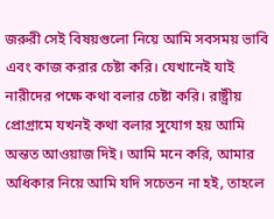জরুরী সেই বিষয়গুলো নিয়ে আমি সবসময় ভাবি এবং কাজ করার চেষ্টা করি। যেখানেই যাই নারীদের পক্ষে কথা বলার চেষ্টা করি। রাষ্ট্রীয় প্রোগ্রামে যখনই কথা বলার সুযোগ হয় আমি অন্তত আওয়াজ দিই। আমি মনে করি, আমার অধিকার নিয়ে আমি যদি সচেতন না হই, তাহলে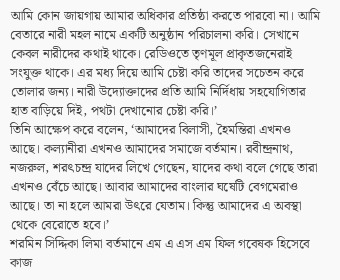আমি কোন জায়গায় আমার অধিকার প্রতিষ্ঠা করতে পারবো না। আমি বেতারে নারী মহল নামে একটি অনুষ্ঠান পরিচালনা করি। সেখানে কেবল নারীদের কথাই থাকে। রেডিওতে তৃণমূল প্রাকৃতজনেরাই সংযুক্ত থাকে। এর মধ্য দিয়ে আমি চেষ্টা করি তাদের সচেতন করে তোলার জন্য। নারী উদ্যোক্তাদের প্রতি আমি নির্দিধায় সহযোগিতার হাত বাড়িয়ে দিই, পথটা দেখানোর চেষ্টা করি।’
তিনি আক্ষেপ করে বলেন, ‘আমাদের বিলাসী, হৈমন্তিরা এখনও আছে। কল্যানীরা এখনও আমাদের সমাজে বর্তমান। রবীন্দ্রনাথ, নজরুল, শরৎচন্দ্র যাদের লিখে গেছেন, যাদের কথা বলে গেছে তারা এখনও বেঁচে আছে। আবার আমাদের বাংলার ঘষেটি বেগমেরাও আছে। তা না হলে আমরা উৎরে যেতাম। কিন্তু আমাদের এ অবস্থা থেকে বেরোতে হবে।’
শরমিন সিদ্দিকা লিমা বর্তমানে এম এ এস এম ফিল গবেষক হিসেবে কাজ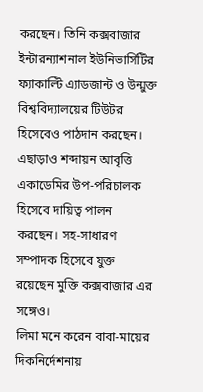করছেন। তিনি কক্সবাজার ইন্টারন্যাশনাল ইউনিভার্সিটির ফ্যাকাল্টি এ্যাডজান্ট ও উন্মুক্ত বিশ্ববিদ্যালয়ের টিউটর হিসেবেও পাঠদান করছেন। এছাড়াও শব্দায়ন আবৃত্তি একাডেমির উপ-পরিচালক হিসেবে দায়িত্ব পালন করছেন। সহ-সাধারণ সম্পাদক হিসেবে যুক্ত রয়েছেন মুক্তি কক্সবাজার এর সঙ্গেও।
লিমা মনে করেন বাবা-মায়ের দিকনির্দেশনায়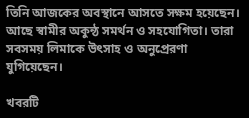তিনি আজকের অবস্থানে আসতে সক্ষম হয়েছেন। আছে স্বামীর অকুন্ঠ সমর্থন ও সহযোগিতা। তারা সবসময় লিমাকে উৎসাহ ও অনুপ্রেরণা যুগিয়েছেন।

খবরটি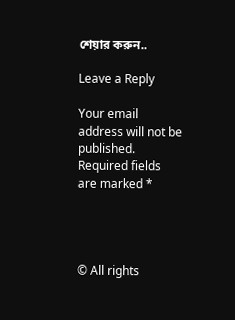শেয়ার করুন..

Leave a Reply

Your email address will not be published. Required fields are marked *




© All rights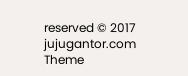reserved © 2017 jujugantor.com
Theme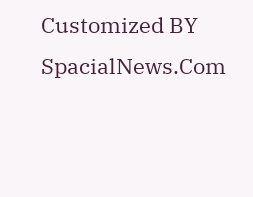Customized BY SpacialNews.Com